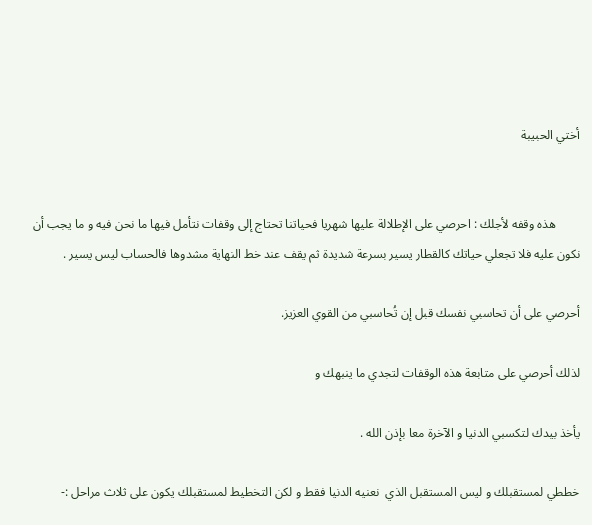أختي الحبيبة


        هذه وقفه لأجلك : احرصي على الإطلالة عليها شهريا فحياتنا تحتاج إلى وقفات نتأمل فيها ما نحن فيه و ما يجب أن نكون عليه فلا تجعلي حياتك كالقطار يسير بسرعة شديدة ثم يقف عند خط النهاية مشدوها فالحساب ليس يسير .

أحرصي على أن تحاسبي نفسك قبل إن تُحاسبي من القوي العزيز.

لذلك أحرصي على متابعة هذه الوقفات لتجدي ما ينبهك و

يأخذ بيدك لتكسبي الدنيا و الآخرة معا بإذن الله .

خططي لمستقبلك و ليس المستقبل الذي  نعنيه الدنيا فقط و لكن التخطيط لمستقبلك يكون على ثلاث مراحل :-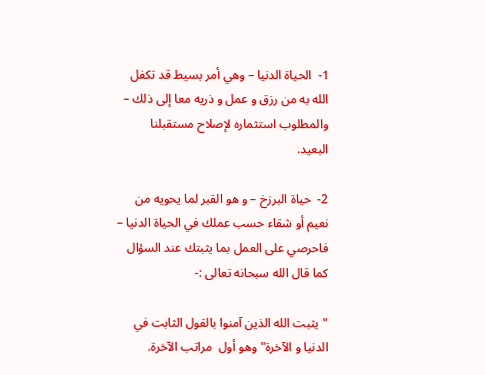1-  الحياة الدنيا – وهي أمر بسيط قد تكفل الله به من رزق و عمل و ذريه معا إلى ذلك – والمطلوب استثماره لإصلاح مستقبلنا البعيد.

2-  حياة البرزخ – و هو القبر لما يحويه من نعيم أو شقاء حسب عملك في الحياة الدنيا – فاحرصي على العمل بما يثبتك عند السؤال كما قال الله سبحانه تعالى :-

"يثبت الله الذين آمنوا بالقول الثابت في الدنيا و الآخرة" وهو أول  مراتب الآخرة.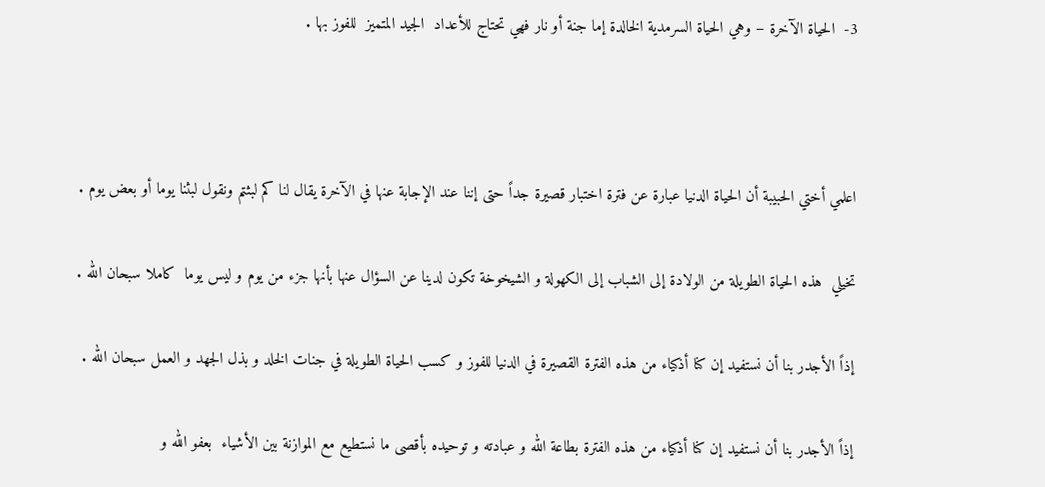3-  الحياة الآخرة – وهي الحياة السرمدية الخالدة إما جنة أو نار فهي تحتاج للأعداد  الجيد المتميز  للفوز بها .



اعلمي أختي الحبيبة أن الحياة الدنيا عبارة عن فترة اختبار قصيرة جداً حتى إننا عند الإجابة عنها في الآخرة يقال لنا كم لبثتم ونقول لبثنا يوما أو بعض يوم .

تخيلي  هذه الحياة الطويلة من الولادة إلى الشباب إلى الكهولة و الشيخوخة تكون لدينا عن السؤال عنها بأنها جزء من يوم و ليس يوما  كاملا سبحان الله .

إذاً الأجدر بنا أن نستفيد إن كنا أذكياء من هذه الفترة القصيرة في الدنيا للفوز و كسب الحياة الطويلة في جنات الخلد و بذل الجهد و العمل سبحان الله .

إذاً الأجدر بنا أن نستفيد إن كنا أذكياء من هذه الفترة بطاعة الله و عبادته و توحيده بأقصى ما نستطيع مع الموازنة بين الأشياء  بعفو الله و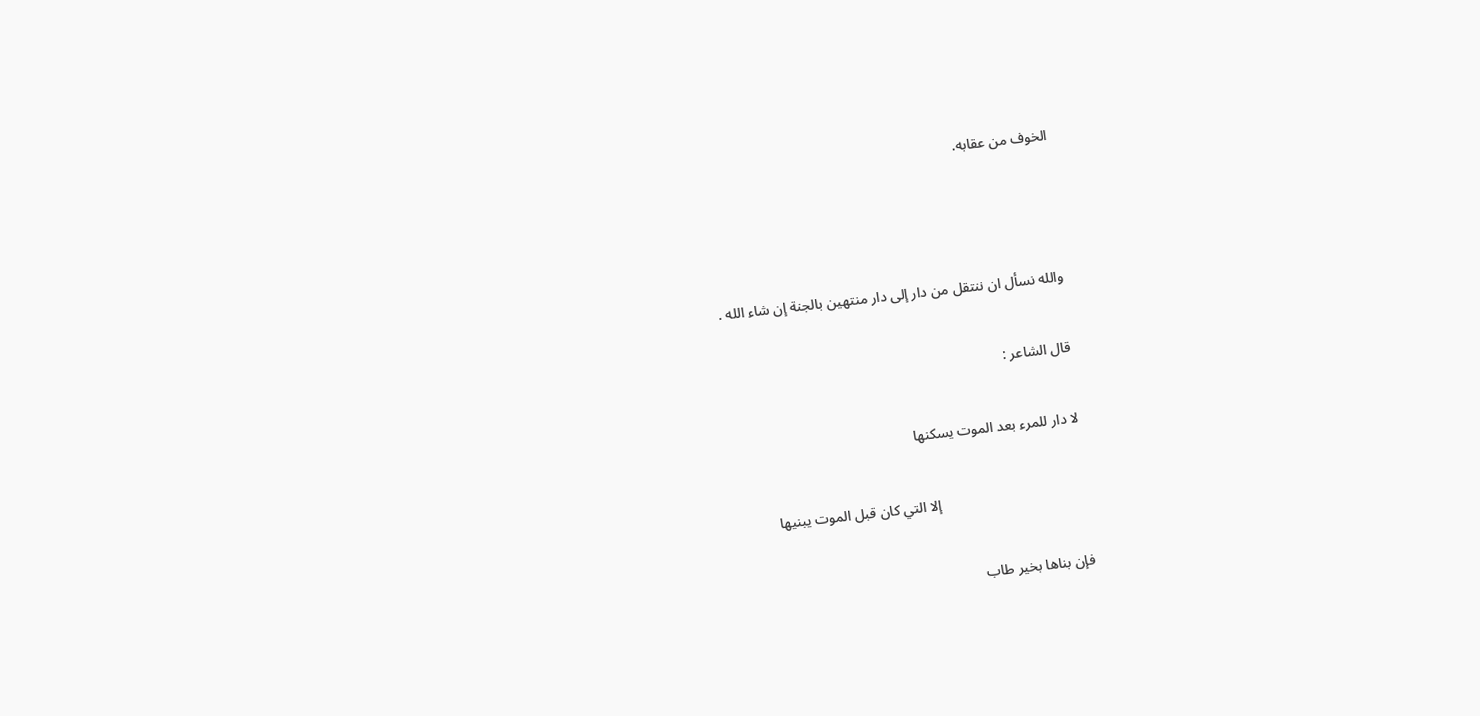الخوف من عقابه.



والله نسأل ان ننتقل من دار إلى دار منتهين بالجنة إن شاء الله .

قال الشاعر :

لا دار للمرء بعد الموت يسكنها

                                        إلا التي كان قبل الموت يبنيها

فإن بناها بخير طاب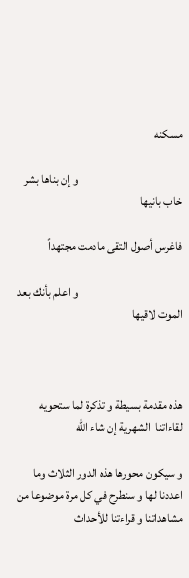مسكنه

                                           و إن بناها بشر خاب بانيها

فاغرس أصول التقى مادمت مجتهداً

                                           و اعلم بأنك بعد الموت لاقيها



هذه مقدمة بسيطة و تذكرة لما ستحويه لقاءاتنا  الشهرية إن شاء الله

و سيكون محورها هذه الدور الثلاث وما اعددنا لها و سنطرح في كل مرة موضوعا من مشاهداتنا و قراءتنا للأحداث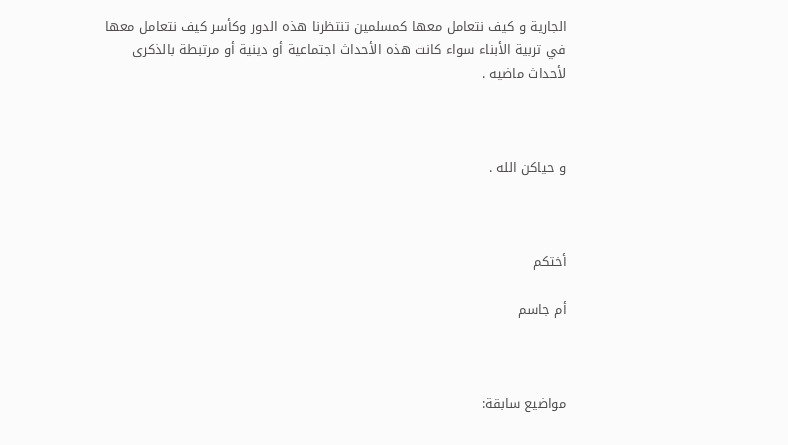الجارية و كيف نتعامل معها كمسلمين تنتظرنا هذه الدور وكأسر كيف نتعامل معها في تربية الأبناء سواء كانت هذه الأحداث اجتماعية أو دينية أو مرتبطة بالذكرى  لأحداث ماضيه .



و حياكن الله .



أختكم

أم جاسم



مواضيع سابقة: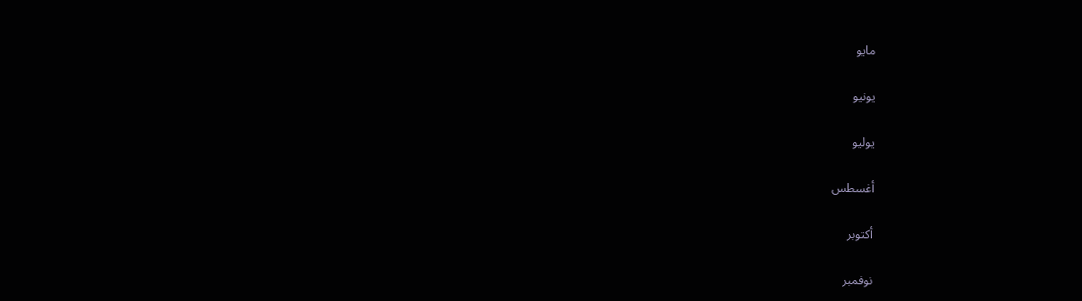مايو

يونيو

يوليو

أغسطس

أكتوبر

نوفمبر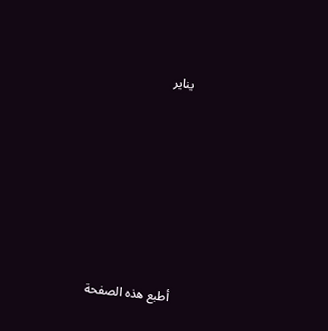يناير









 أطبع هذه الصفحة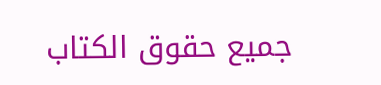جميع حقوق الكتاب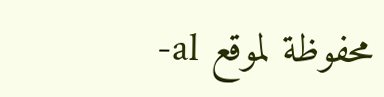محفوظة لموقع al-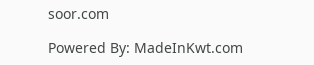soor.com

Powered By: MadeInKwt.com